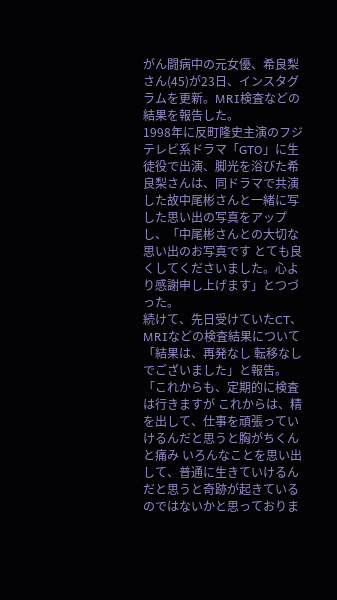がん闘病中の元女優、希良梨さん(45)が23日、インスタグラムを更新。MRI検査などの結果を報告した。
1998年に反町隆史主演のフジテレビ系ドラマ「GTO」に生徒役で出演、脚光を浴びた希良梨さんは、同ドラマで共演した故中尾彬さんと一緒に写した思い出の写真をアップし、「中尾彬さんとの大切な思い出のお写真です とても良くしてくださいました。心より感謝申し上げます」とつづった。
続けて、先日受けていたCT、MRIなどの検査結果について「結果は、再発なし 転移なし でございました」と報告。「これからも、定期的に検査は行きますが これからは、精を出して、仕事を頑張っていけるんだと思うと胸がちくんと痛み いろんなことを思い出して、普通に生きていけるんだと思うと奇跡が起きているのではないかと思っておりま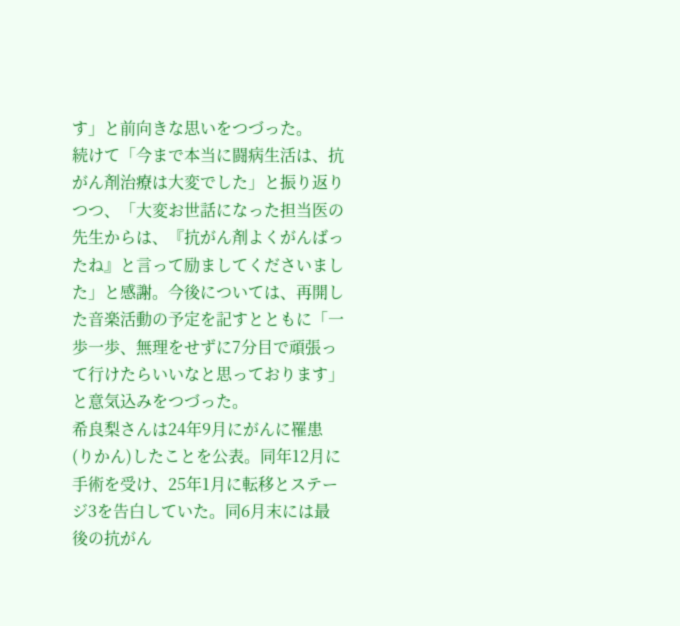す」と前向きな思いをつづった。
続けて「今まで本当に闘病生活は、抗がん剤治療は大変でした」と振り返りつつ、「大変お世話になった担当医の先生からは、『抗がん剤よくがんばったね』と言って励ましてくださいました」と感謝。今後については、再開した音楽活動の予定を記すとともに「一歩一歩、無理をせずに7分目で頑張って行けたらいいなと思っております」と意気込みをつづった。
希良梨さんは24年9月にがんに罹患(りかん)したことを公表。同年12月に手術を受け、25年1月に転移とステージ3を告白していた。同6月末には最後の抗がん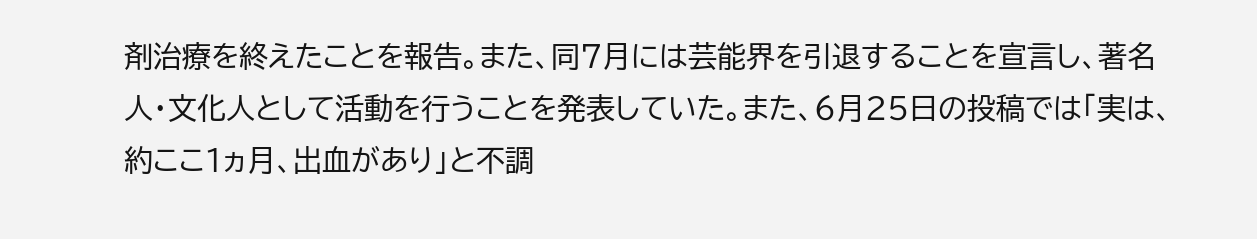剤治療を終えたことを報告。また、同7月には芸能界を引退することを宣言し、著名人・文化人として活動を行うことを発表していた。また、6月25日の投稿では「実は、約ここ1ヵ月、出血があり」と不調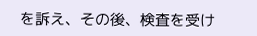を訴え、その後、検査を受け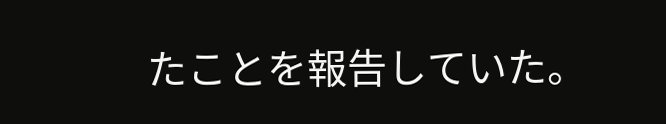たことを報告していた。